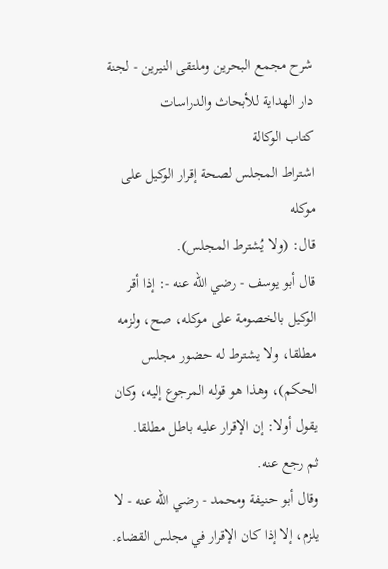شرح مجمع البحرين وملتقى النيرين - لجنة دار الهداية للأبحاث والدراسات
كتاب الوكالة
اشتراط المجلس لصحة إقرار الوكيل على موكله
قال: (ولا يُشترط المجلس).
قال أبو يوسف - رضي الله عنه -: إذا أقر الوكيل بالخصومة على موكله، صح، ولزمه مطلقا، ولا يشترط له حضور مجلس الحكم)، وهذا هو قوله المرجوع إليه، وكان يقول أولا: إن الإقرار عليه باطل مطلقا.
ثم رجع عنه.
وقال أبو حنيفة ومحمد - رضي الله عنه - لا يلزم، إلا إذا كان الإقرار في مجلس القضاء.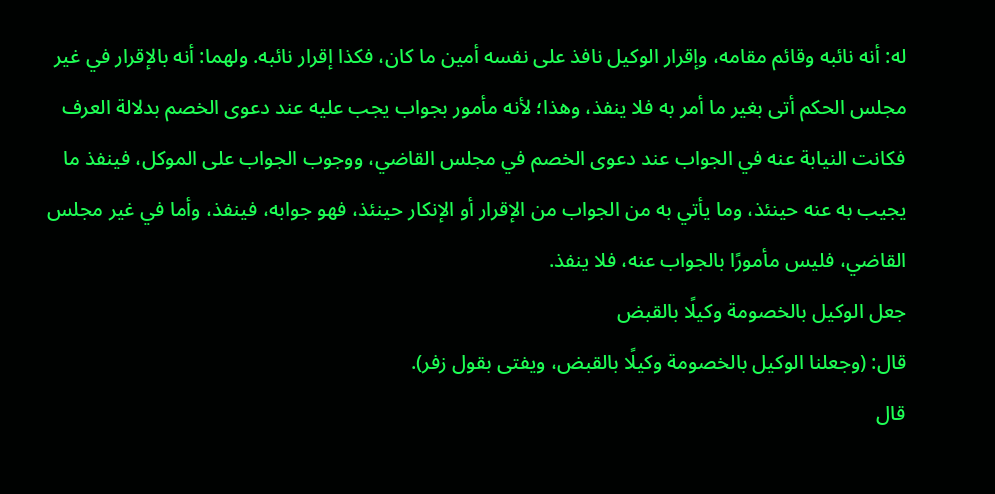له: أنه نائبه وقائم مقامه، وإقرار الوكيل نافذ على نفسه أمين ما كان، فكذا إقرار نائبه. ولهما: أنه بالإقرار في غير مجلس الحكم أتى بغير ما أمر به فلا ينفذ، وهذا؛ لأنه مأمور بجواب يجب عليه عند دعوى الخصم بدلالة العرف فكانت النيابة عنه في الجواب عند دعوى الخصم في مجلس القاضي، ووجوب الجواب على الموكل، فينفذ ما يجيب به عنه حينئذ، وما يأتي به من الجواب من الإقرار أو الإنكار حينئذ، فهو جوابه، فينفذ، وأما في غير مجلس القاضي، فليس مأمورًا بالجواب عنه، فلا ينفذ.
جعل الوكيل بالخصومة وكيلًا بالقبض
قال: (وجعلنا الوكيل بالخصومة وكيلًا بالقبض، ويفتى بقول زفر).
قال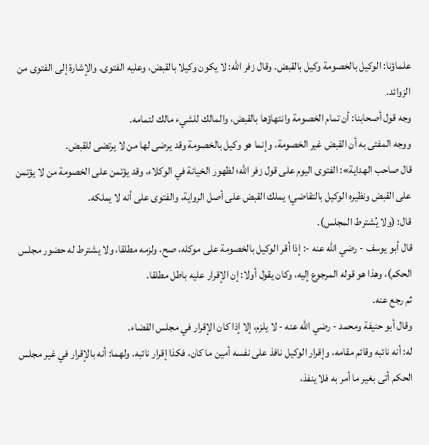علماؤنا: الوكيل بالخصومة وكيل بالقبض. وقال زفر الله: لا يكون وكيلا بالقبض، وعليه الفتوى. والإشارة إلى الفتوى من الزوائد.
وجه قول أصحابنا: أن تمام الخصومة وانتهاؤها بالقبض، والمالك للشيء مالك لتمامه.
ووجه المفتى به أن القبض غير الخصومة، وإنما هو وكيل بالخصومة وقد يرضى لها من لا يرتضى للقبض.
قال صاحب الهداية»: الفتوى اليوم على قول زفر الله؛ لظهور الخيانة في الوكلاء، وقد يؤتمن على الخصومة من لا يؤتمن على القبض ونظيره الوكيل بالتقاضي؛ يملك القبض على أصل الرواية، والفتوى على أنه لا يملكه.
قال: (ولا يُشترط المجلس).
قال أبو يوسف - رضي الله عنه -: إذا أقر الوكيل بالخصومة على موكله، صح، ولزمه مطلقا، ولا يشترط له حضور مجلس الحكم)، وهذا هو قوله المرجوع إليه، وكان يقول أولا: إن الإقرار عليه باطل مطلقا.
ثم رجع عنه.
وقال أبو حنيفة ومحمد - رضي الله عنه - لا يلزم، إلا إذا كان الإقرار في مجلس القضاء.
له: أنه نائبه وقائم مقامه، وإقرار الوكيل نافذ على نفسه أمين ما كان، فكذا إقرار نائبه. ولهما: أنه بالإقرار في غير مجلس الحكم أتى بغير ما أمر به فلا ينفذ،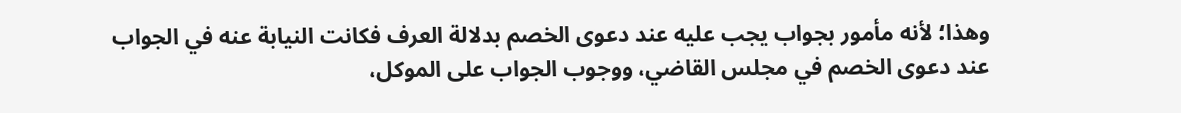وهذا؛ لأنه مأمور بجواب يجب عليه عند دعوى الخصم بدلالة العرف فكانت النيابة عنه في الجواب عند دعوى الخصم في مجلس القاضي، ووجوب الجواب على الموكل،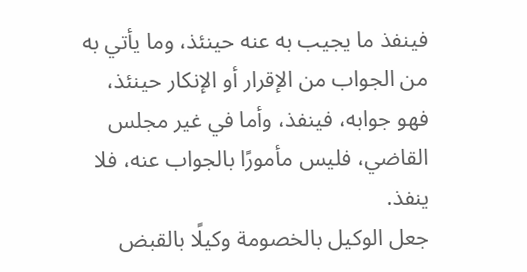فينفذ ما يجيب به عنه حينئذ، وما يأتي به من الجواب من الإقرار أو الإنكار حينئذ، فهو جوابه، فينفذ، وأما في غير مجلس القاضي، فليس مأمورًا بالجواب عنه، فلا ينفذ.
جعل الوكيل بالخصومة وكيلًا بالقبض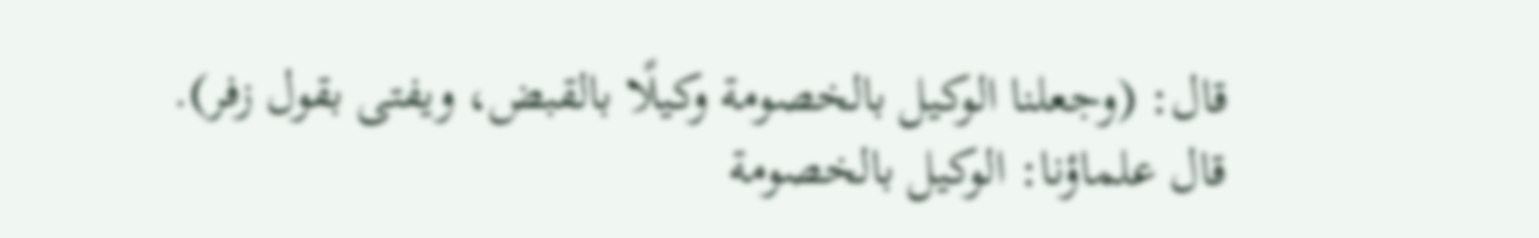قال: (وجعلنا الوكيل بالخصومة وكيلًا بالقبض، ويفتى بقول زفر).
قال علماؤنا: الوكيل بالخصومة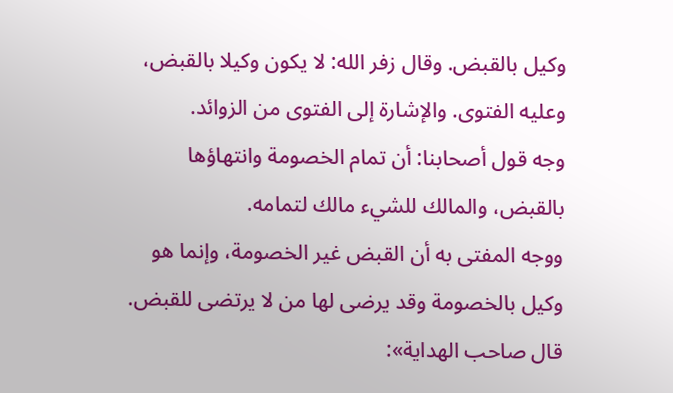وكيل بالقبض. وقال زفر الله: لا يكون وكيلا بالقبض، وعليه الفتوى. والإشارة إلى الفتوى من الزوائد.
وجه قول أصحابنا: أن تمام الخصومة وانتهاؤها بالقبض، والمالك للشيء مالك لتمامه.
ووجه المفتى به أن القبض غير الخصومة، وإنما هو وكيل بالخصومة وقد يرضى لها من لا يرتضى للقبض.
قال صاحب الهداية»: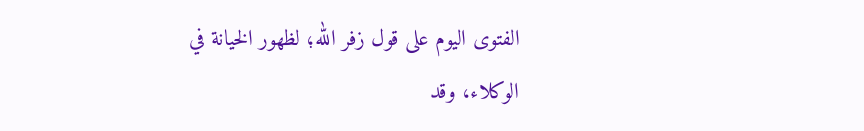الفتوى اليوم على قول زفر الله؛ لظهور الخيانة في الوكلاء، وقد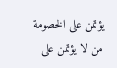يؤتمن على الخصومة من لا يؤتمن على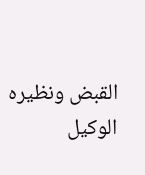القبض ونظيره الوكيل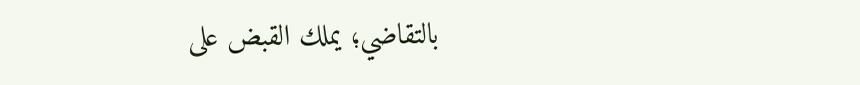بالتقاضي؛ يملك القبض على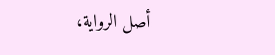أصل الرواية،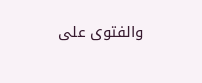والفتوى على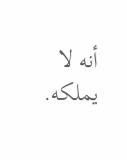أنه لا يملكه.